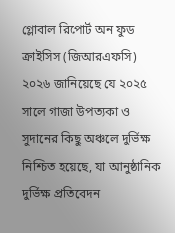গ্লোবাল রিপোর্ট অন ফুড ক্রাইসিস (জিআরএফসি) ২০২৬ জানিয়েছে যে ২০২৫ সালে গাজা উপত্যকা ও সুদানের কিছু অঞ্চলে দুর্ভিক্ষ নিশ্চিত হয়েছে, যা আনুষ্ঠানিক দুর্ভিক্ষ প্রতিবেদন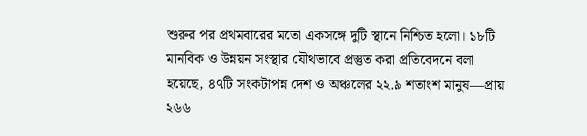শুরুর পর প্রথমবারের মতো একসঙ্গে দুটি স্থানে নিশ্চিত হলো। ১৮টি মানবিক ও উন্নয়ন সংস্থার যৌথভাবে প্রস্তুত করা প্রতিবেদনে বলা হয়েছে, ৪৭টি সংকটাপন্ন দেশ ও অঞ্চলের ২২.৯ শতাংশ মানুষ—প্রায় ২৬৬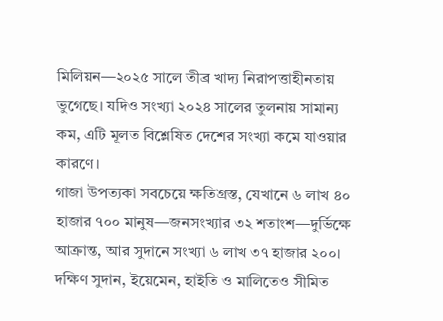মিলিয়ন—২০২৫ সালে তীব্র খাদ্য নিরাপত্তাহীনতায় ভুগেছে। যদিও সংখ্যা ২০২৪ সালের তুলনায় সামান্য কম, এটি মূলত বিশ্লেষিত দেশের সংখ্যা কমে যাওয়ার কারণে।
গাজা উপত্যকা সবচেয়ে ক্ষতিগ্রস্ত, যেখানে ৬ লাখ ৪০ হাজার ৭০০ মানুষ—জনসংখ্যার ৩২ শতাংশ—দুর্ভিক্ষে আক্রান্ত, আর সুদানে সংখ্যা ৬ লাখ ৩৭ হাজার ২০০। দক্ষিণ সুদান, ইয়েমেন, হাইতি ও মালিতেও সীমিত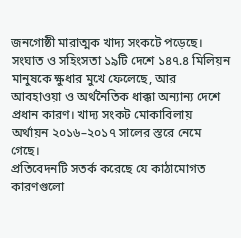জনগোষ্ঠী মারাত্মক খাদ্য সংকটে পড়েছে। সংঘাত ও সহিংসতা ১৯টি দেশে ১৪৭.৪ মিলিয়ন মানুষকে ক্ষুধার মুখে ফেলেছে, আর আবহাওয়া ও অর্থনৈতিক ধাক্কা অন্যান্য দেশে প্রধান কারণ। খাদ্য সংকট মোকাবিলায় অর্থায়ন ২০১৬–২০১৭ সালের স্তরে নেমে গেছে।
প্রতিবেদনটি সতর্ক করেছে যে কাঠামোগত কারণগুলো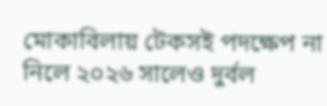মোকাবিলায় টেকসই পদক্ষেপ না নিলে ২০২৬ সালেও দুর্বল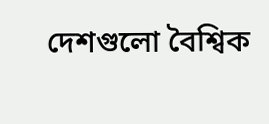দেশগুলো বৈশ্বিক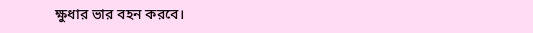ক্ষুধার ভার বহন করবে।